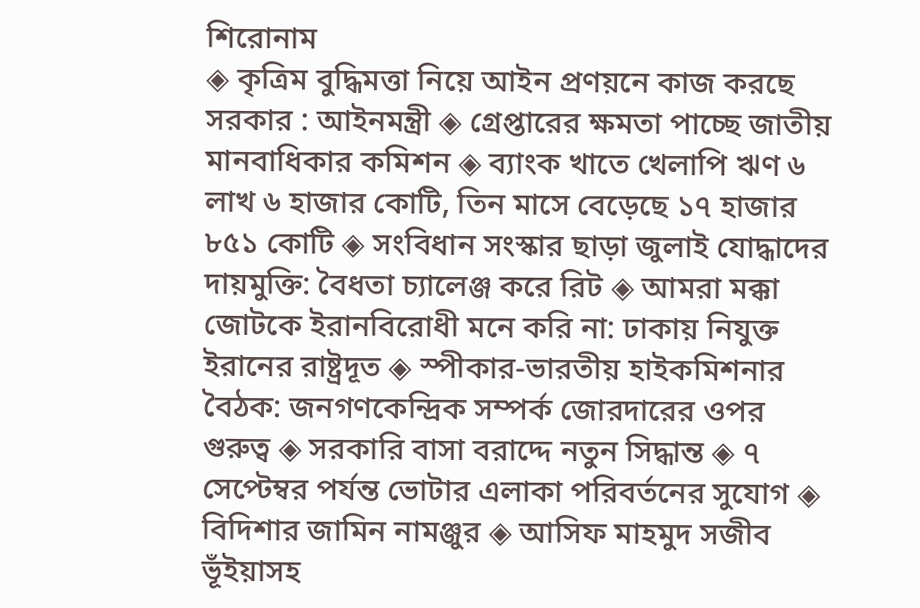শিরোনাম
◈ কৃত্রিম বুদ্ধিমত্তা নিয়ে আইন প্রণয়নে কাজ করছে সরকার : আইনমন্ত্রী ◈ গ্রেপ্তারের ক্ষমতা পাচ্ছে জাতীয় মানবাধিকার কমিশন ◈ ব্যাংক খাতে খেলাপি ঋণ ৬ লাখ ৬ হাজার কোটি, তিন মাসে বেড়েছে ১৭ হাজার ৮৫১ কোটি ◈ সংবিধান সংস্কার ছাড়া জুলাই যোদ্ধাদের দায়মুক্তি: বৈধতা চ্যালেঞ্জ করে রিট ◈ আমরা মক্কা জোটকে ইরানবিরোধী মনে করি না: ঢাকায় নিযুক্ত ইরানের রাষ্ট্রদূত ◈ স্পীকার-ভারতীয় হাইকমিশনার বৈঠক: জনগণকেন্দ্রিক সম্পর্ক জোরদারের ওপর গুরুত্ব ◈ সরকারি বাসা বরাদ্দে নতুন সিদ্ধান্ত ◈ ৭ সেপ্টেম্বর পর্যন্ত ভোটার এলাকা পরিবর্তনের সুযোগ ◈ বিদিশার জামিন নামঞ্জুর ◈ আসিফ মাহমুদ সজীব ভূঁইয়াসহ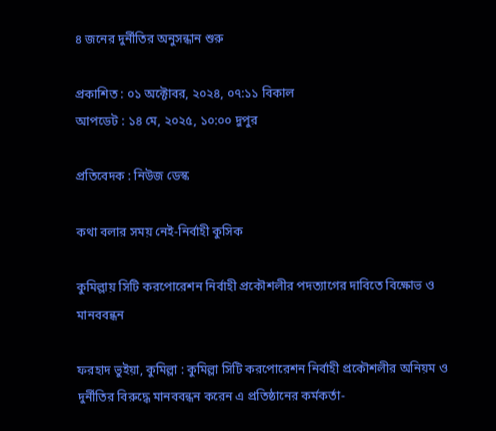৪ জনের দুর্নীতির অনুসন্ধান শুরু

প্রকাশিত : ০১ অক্টোবর, ২০২৪, ০৭:১১ বিকাল
আপডেট : ১৪ মে, ২০২৫, ১০:০০ দুপুর

প্রতিবেদক : নিউজ ডেস্ক

কথা বলার সময় নেই-নির্বাহী কুসিক

কুমিল্লায় সিটি করপোরেশন নির্বাহী প্রকৌশলীর পদত্যাগের দাবিতে বিক্ষোভ ও মানববন্ধন

ফরহাদ ভুইয়া, কুমিল্লা : কুমিল্লা সিটি করপোরেশন নির্বাহী প্রকৌশলীর অনিয়ম ও দুর্নীতির বিরুদ্ধে মানববন্ধন করেন এ প্রতিষ্ঠানের কর্মকর্তা-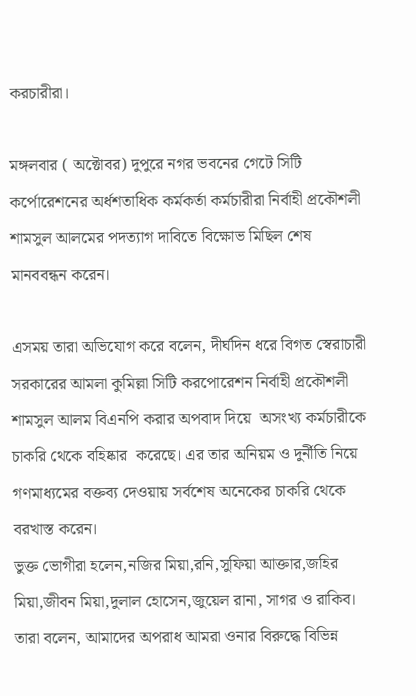করচারীরা।

মঙ্গলবার ( অক্টোবর) দুপুরে নগর ভবনের গেটে সিটি কর্পোরেশনের অর্ধশতাধিক কর্মকর্তা কর্মচারীরা নির্বাহী প্রকৌশলী শামসুল আলমের পদত্যাগ দাবিতে বিক্ষোভ মিছিল শেষ মানববন্ধন করেন।

এসময় তারা অভিযোগ করে বলেন, দীর্ঘদিন ধরে বিগত স্বেরাচারী সরকারের আমলা কুমিল্লা সিটি করপোরেশন নির্বাহী প্রকৌশলী শামসুল আলম বিএনপি করার অপবাদ দিয়ে  অসংখ্য কর্মচারীকে চাকরি থেকে বহিষ্কার  করেছে। এর তার অনিয়ম ও দুর্নীতি নিয়ে গণমাধ্যমের বক্তব্য দেওয়ায় সর্বশেষ অনেকের চাকরি থেকে বরখাস্ত করেন।
ভুক্ত ভোগীরা হলেন,নজির মিয়া,রনি,সুফিয়া আক্তার,জহির মিয়া,জীবন মিয়া,দুলাল হোসেন,জুয়েল রানা, সাগর ও রাকিব। তারা বলেন, আমাদের অপরাধ আমরা ওনার বিরুদ্ধে বিভিন্ন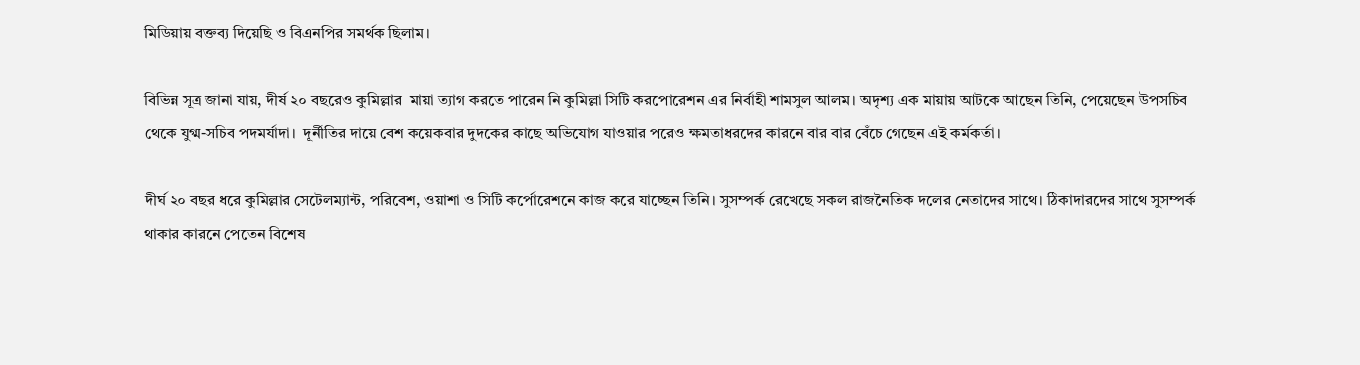মিডিয়ায় বক্তব্য দিয়েছি ও বিএনপির সমর্থক ছিলাম।

বিভিন্ন সূত্র জানা যায়, দীর্ষ ২০ বছরেও কুমিল্লার  মায়া ত্যাগ করতে পারেন নি কুমিল্লা সিটি করপোরেশন এর নির্বাহী শামসুল আলম। অদৃশ্য এক মায়ায় আটকে আছেন তিনি, পেয়েছেন উপসচিব থেকে যুগ্ম-সচিব পদমর্যাদা।  দূর্নীতির দায়ে বেশ কয়েকবার দুদকের কাছে অভিযোগ যাওয়ার পরেও ক্ষমতাধরদের কারনে বার বার বেঁচে গেছেন এই কর্মকর্তা।

দীর্ঘ ২০ বছর ধরে কুমিল্লার সেটেলম্যান্ট, পরিবেশ, ওয়াশা ও সিটি কর্পোরেশনে কাজ করে যাচ্ছেন তিনি। সুসম্পর্ক রেখেছে সকল রাজনৈতিক দলের নেতাদের সাথে। ঠিকাদারদের সাথে সুসম্পর্ক থাকার কারনে পেতেন বিশেষ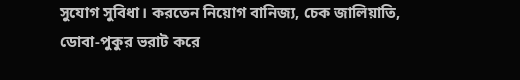সুযোগ সুবিধা। করতেন নিয়োগ বানিজ্য, চেক জালিয়াতি, ডোবা-পুকুর ভরাট করে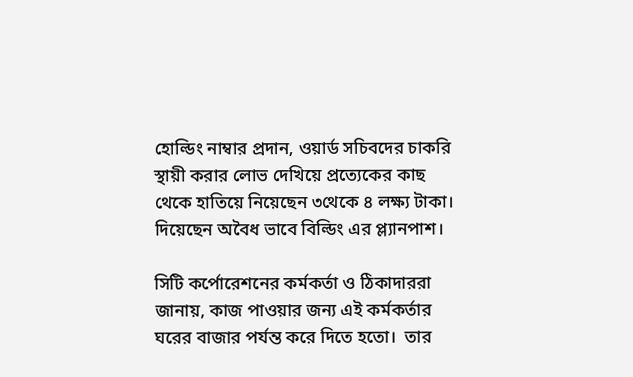হোল্ডিং নাম্বার প্রদান, ওয়ার্ড সচিবদের চাকরি স্থায়ী করার লোভ দেখিয়ে প্রত্যেকের কাছ থেকে হাতিয়ে নিয়েছেন ৩থেকে ৪ লক্ষ্য টাকা। দিয়েছেন অবৈধ ভাবে বিল্ডিং এর প্ল্যানপাশ।

সিটি কর্পোরেশনের কর্মকর্তা ও ঠিকাদাররা জানায়, কাজ পাওয়ার জন্য এই কর্মকর্তার ঘরের বাজার পর্যন্ত করে দিতে হতো।  তার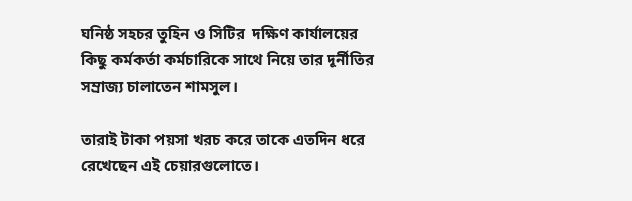ঘনিষ্ঠ সহচর তুহিন ও সিটির  দক্ষিণ কার্যালয়ের কিছু কর্মকর্তা কর্মচারিকে সাথে নিয়ে তার দূর্নীতির সম্রাজ্য চালাতেন শামসুল।

তারাই টাকা পয়সা খরচ করে তাকে এতদিন ধরে রেখেছেন এই চেয়ারগুলোতে।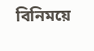বিনিময়ে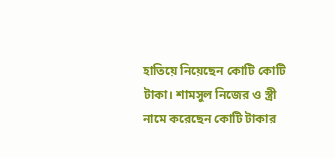হাতিয়ে নিয়েছেন কোটি কোটি টাকা। শামসুল নিজের ও স্ত্রী নামে করেছেন কোটি টাকার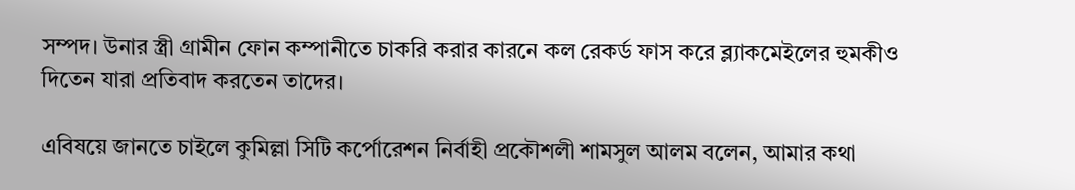সম্পদ। উনার স্ত্রী গ্রামীন ফোন কম্পানীতে চাকরি করার কারনে কল রেকর্ড ফাস করে ব্ল্যাকমেইলের হুমকীও দিতেন যারা প্রতিবাদ করতেন তাদের।

এবিষয়ে জানতে চাইলে কুমিল্লা সিটি কর্পোরেশন নির্বাহী প্রকৌশলী শামসুল আলম বলেন, আমার কথা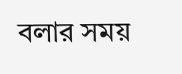বলার সময়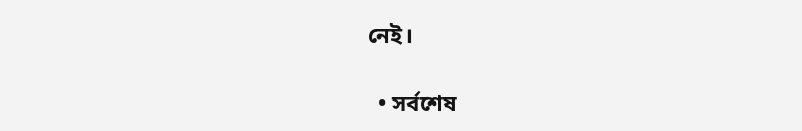নেই।

  • সর্বশেষ